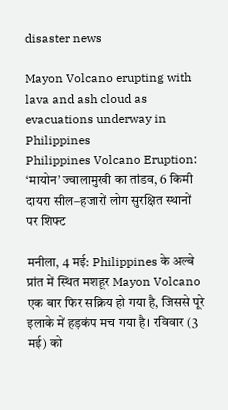disaster news

Mayon Volcano erupting with lava and ash cloud as evacuations underway in Philippines
Philippines Volcano Eruption: ‘मायोन’ ज्वालामुखी का तांडव, 6 किमी दायरा सील–हजारों लोग सुरक्षित स्थानों पर शिफ्ट

मनीला, 4 मई: Philippines के अल्बे प्रांत में स्थित मशहूर Mayon Volcano एक बार फिर सक्रिय हो गया है, जिससे पूरे इलाके में हड़कंप मच गया है। रविवार (3 मई) को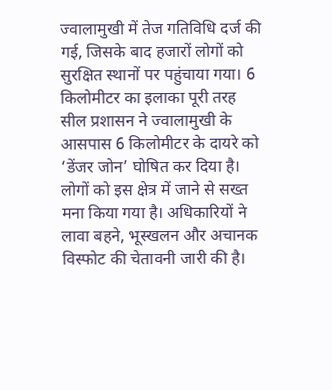ज्वालामुखी में तेज गतिविधि दर्ज की गई, जिसके बाद हजारों लोगों को सुरक्षित स्थानों पर पहुंचाया गया। 6 किलोमीटर का इलाका पूरी तरह सील प्रशासन ने ज्वालामुखी के आसपास 6 किलोमीटर के दायरे को ‘डेंजर जोन’ घोषित कर दिया है। लोगों को इस क्षेत्र में जाने से सख्त मना किया गया है। अधिकारियों ने लावा बहने, भूस्खलन और अचानक विस्फोट की चेतावनी जारी की है।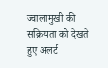ज्वालामुखी की सक्रियता को देखते हुए अलर्ट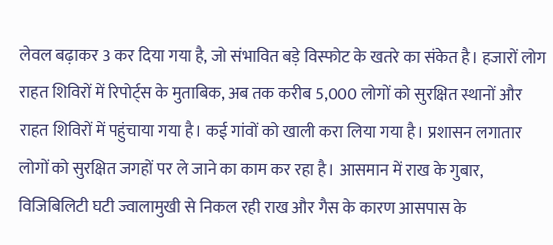लेवल बढ़ाकर 3 कर दिया गया है, जो संभावित बड़े विस्फोट के खतरे का संकेत है। हजारों लोग राहत शिविरों में रिपोर्ट्स के मुताबिक, अब तक करीब 5,000 लोगों को सुरक्षित स्थानों और राहत शिविरों में पहुंचाया गया है। कई गांवों को खाली करा लिया गया है। प्रशासन लगातार लोगों को सुरक्षित जगहों पर ले जाने का काम कर रहा है। आसमान में राख के गुबार, विजिबिलिटी घटी ज्वालामुखी से निकल रही राख और गैस के कारण आसपास के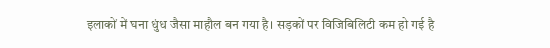इलाकों में घना धुंध जैसा माहौल बन गया है। सड़कों पर विजिबिलिटी कम हो गई है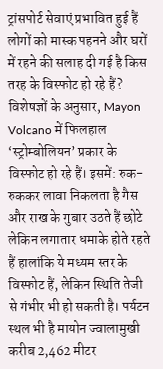ट्रांसपोर्ट सेवाएं प्रभावित हुई हैं लोगों को मास्क पहनने और घरों में रहने की सलाह दी गई है किस तरह के विस्फोट हो रहे हैं? विशेषज्ञों के अनुसार, Mayon Volcano में फिलहाल ‘स्ट्रोम्बोलियन’ प्रकार के विस्फोट हो रहे हैं। इसमें: रुक-रुककर लावा निकलता है गैस और राख के गुबार उठते हैं छोटे लेकिन लगातार धमाके होते रहते हैं हालांकि ये मध्यम स्तर के विस्फोट हैं, लेकिन स्थिति तेजी से गंभीर भी हो सकती है। पर्यटन स्थल भी है मायोन ज्वालामुखी करीब 2,462 मीटर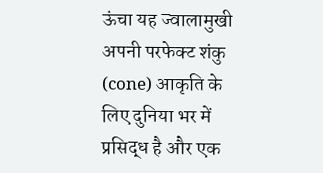ऊंचा यह ज्वालामुखी अपनी परफेक्ट शंकु (cone) आकृति के लिए दुनिया भर में प्रसिद्ध है और एक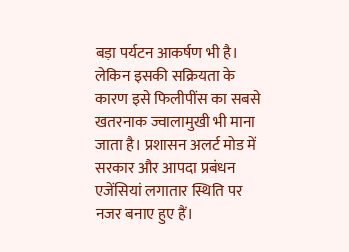बड़ा पर्यटन आकर्षण भी है। लेकिन इसकी सक्रियता के कारण इसे फिलीपींस का सबसे खतरनाक ज्वालामुखी भी माना जाता है। प्रशासन अलर्ट मोड में सरकार और आपदा प्रबंधन एजेंसियां लगातार स्थिति पर नजर बनाए हुए हैं।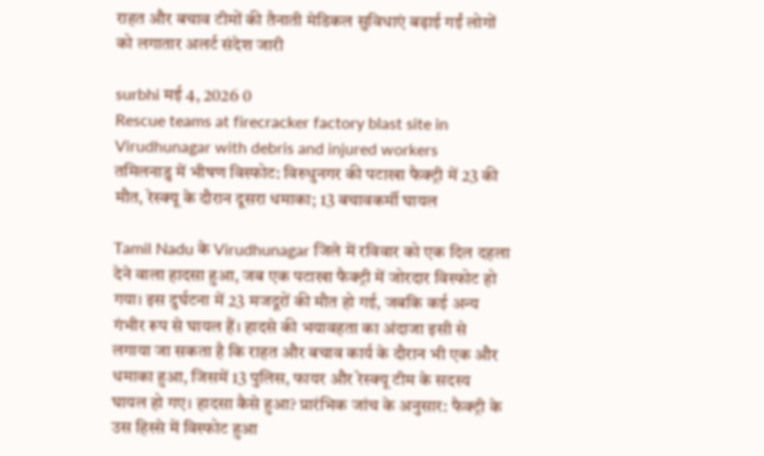राहत और बचाव टीमों की तैनाती मेडिकल सुविधाएं बढ़ाई गईं लोगों को लगातार अलर्ट संदेश जारी

surbhi मई 4, 2026 0
Rescue teams at firecracker factory blast site in Virudhunagar with debris and injured workers
तमिलनाडु में भीषण विस्फोट: विरुधुनगर की पटाखा फैक्ट्री में 23 की मौत, रेस्क्यू के दौरान दूसरा धमाका; 13 बचावकर्मी घायल

Tamil Nadu के Virudhunagar जिले में रविवार को एक दिल दहला देने वाला हादसा हुआ, जब एक पटाखा फैक्ट्री में जोरदार विस्फोट हो गया। इस दुर्घटना में 23 मजदूरों की मौत हो गई, जबकि कई अन्य गंभीर रूप से घायल हैं। हादसे की भयावहता का अंदाजा इसी से लगाया जा सकता है कि राहत और बचाव कार्य के दौरान भी एक और धमाका हुआ, जिसमें 13 पुलिस, फायर और रेस्क्यू टीम के सदस्य घायल हो गए। हादसा कैसे हुआ? प्रारंभिक जांच के अनुसार: फैक्ट्री के उस हिस्से में विस्फोट हुआ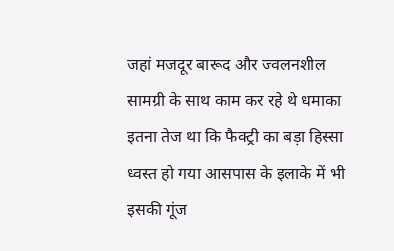जहां मजदूर बारूद और ज्वलनशील सामग्री के साथ काम कर रहे थे धमाका इतना तेज था कि फैक्ट्री का बड़ा हिस्सा ध्वस्त हो गया आसपास के इलाके में भी इसकी गूंज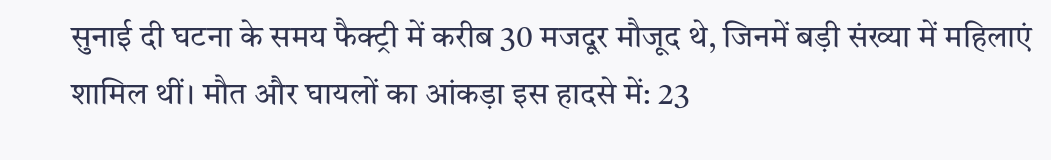सुनाई दी घटना के समय फैक्ट्री में करीब 30 मजदूर मौजूद थे, जिनमें बड़ी संख्या में महिलाएं शामिल थीं। मौत और घायलों का आंकड़ा इस हादसे में: 23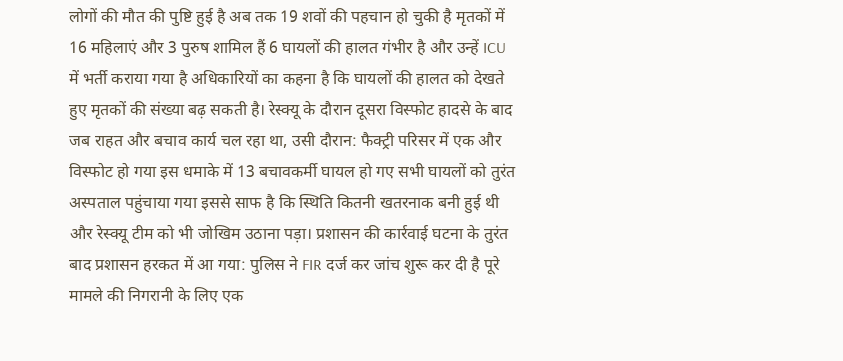लोगों की मौत की पुष्टि हुई है अब तक 19 शवों की पहचान हो चुकी है मृतकों में 16 महिलाएं और 3 पुरुष शामिल हैं 6 घायलों की हालत गंभीर है और उन्हें ICU में भर्ती कराया गया है अधिकारियों का कहना है कि घायलों की हालत को देखते हुए मृतकों की संख्या बढ़ सकती है। रेस्क्यू के दौरान दूसरा विस्फोट हादसे के बाद जब राहत और बचाव कार्य चल रहा था, उसी दौरान: फैक्ट्री परिसर में एक और विस्फोट हो गया इस धमाके में 13 बचावकर्मी घायल हो गए सभी घायलों को तुरंत अस्पताल पहुंचाया गया इससे साफ है कि स्थिति कितनी खतरनाक बनी हुई थी और रेस्क्यू टीम को भी जोखिम उठाना पड़ा। प्रशासन की कार्रवाई घटना के तुरंत बाद प्रशासन हरकत में आ गया: पुलिस ने FIR दर्ज कर जांच शुरू कर दी है पूरे मामले की निगरानी के लिए एक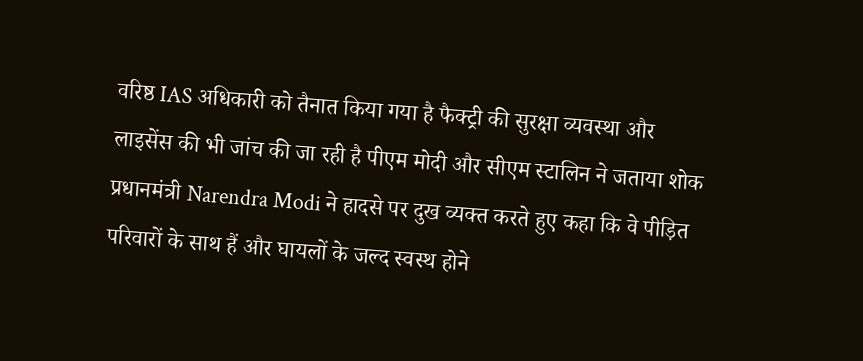वरिष्ठ IAS अधिकारी को तैनात किया गया है फैक्ट्री की सुरक्षा व्यवस्था और लाइसेंस की भी जांच की जा रही है पीएम मोदी और सीएम स्टालिन ने जताया शोक प्रधानमंत्री Narendra Modi ने हादसे पर दुख व्यक्त करते हुए कहा कि वे पीड़ित परिवारों के साथ हैं और घायलों के जल्द स्वस्थ होने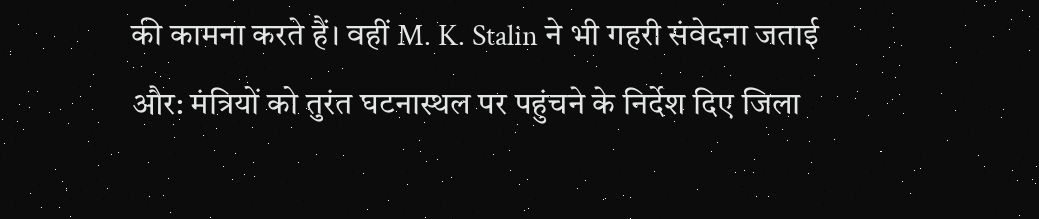की कामना करते हैं। वहीं M. K. Stalin ने भी गहरी संवेदना जताई और: मंत्रियों को तुरंत घटनास्थल पर पहुंचने के निर्देश दिए जिला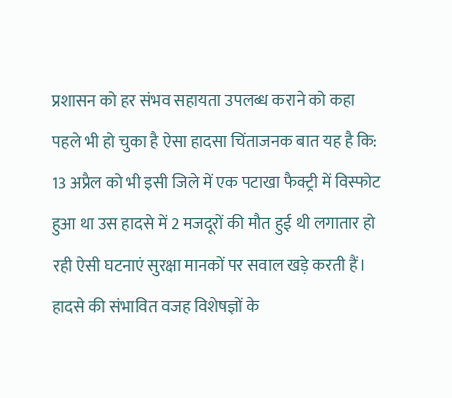प्रशासन को हर संभव सहायता उपलब्ध कराने को कहा पहले भी हो चुका है ऐसा हादसा चिंताजनक बात यह है कि: 13 अप्रैल को भी इसी जिले में एक पटाखा फैक्ट्री में विस्फोट हुआ था उस हादसे में 2 मजदूरों की मौत हुई थी लगातार हो रही ऐसी घटनाएं सुरक्षा मानकों पर सवाल खड़े करती हैं। हादसे की संभावित वजह विशेषज्ञों के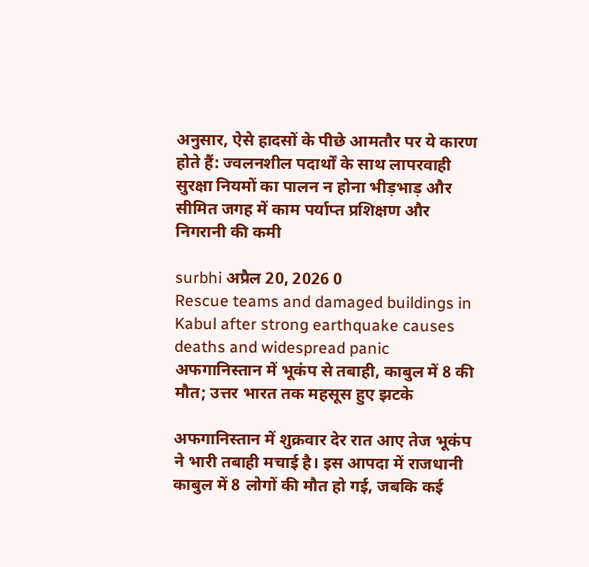अनुसार, ऐसे हादसों के पीछे आमतौर पर ये कारण होते हैं: ज्वलनशील पदार्थों के साथ लापरवाही सुरक्षा नियमों का पालन न होना भीड़भाड़ और सीमित जगह में काम पर्याप्त प्रशिक्षण और निगरानी की कमी

surbhi अप्रैल 20, 2026 0
Rescue teams and damaged buildings in Kabul after strong earthquake causes deaths and widespread panic
अफगानिस्तान में भूकंप से तबाही, काबुल में 8 की मौत; उत्तर भारत तक महसूस हुए झटके

अफगानिस्तान में शुक्रवार देर रात आए तेज भूकंप ने भारी तबाही मचाई है। इस आपदा में राजधानी काबुल में 8 लोगों की मौत हो गई, जबकि कई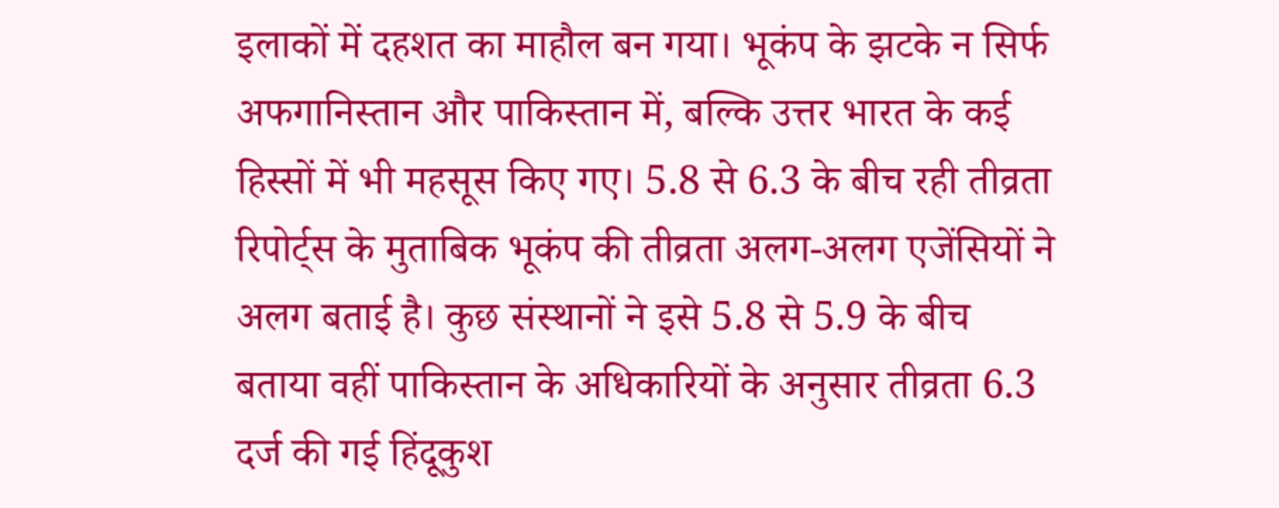इलाकों में दहशत का माहौल बन गया। भूकंप के झटके न सिर्फ अफगानिस्तान और पाकिस्तान में, बल्कि उत्तर भारत के कई हिस्सों में भी महसूस किए गए। 5.8 से 6.3 के बीच रही तीव्रता रिपोर्ट्स के मुताबिक भूकंप की तीव्रता अलग-अलग एजेंसियों ने अलग बताई है। कुछ संस्थानों ने इसे 5.8 से 5.9 के बीच बताया वहीं पाकिस्तान के अधिकारियों के अनुसार तीव्रता 6.3 दर्ज की गई हिंदूकुश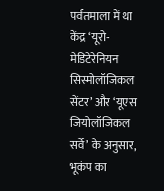पर्वतमाला में था केंद्र ‘यूरो-मेडिटेरेनियन सिस्मोलॉजिकल सेंटर’ और ‘यूएस जियोलॉजिकल सर्वे’ के अनुसार, भूकंप का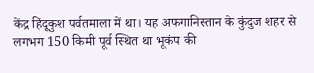केंद्र हिंदूकुश पर्वतमाला में था। यह अफगानिस्तान के कुंदुज शहर से लगभग 150 किमी पूर्व स्थित था भूकंप की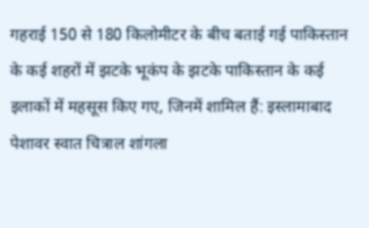गहराई 150 से 180 किलोमीटर के बीच बताई गई पाकिस्तान के कई शहरों में झटके भूकंप के झटके पाकिस्तान के कई इलाकों में महसूस किए गए, जिनमें शामिल हैं: इस्लामाबाद पेशावर स्वात चित्राल शांगला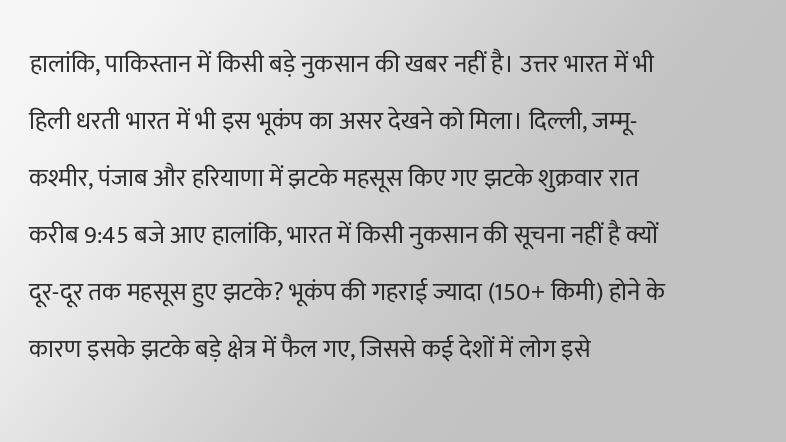हालांकि, पाकिस्तान में किसी बड़े नुकसान की खबर नहीं है। उत्तर भारत में भी हिली धरती भारत में भी इस भूकंप का असर देखने को मिला। दिल्ली, जम्मू-कश्मीर, पंजाब और हरियाणा में झटके महसूस किए गए झटके शुक्रवार रात करीब 9:45 बजे आए हालांकि, भारत में किसी नुकसान की सूचना नहीं है क्यों दूर-दूर तक महसूस हुए झटके? भूकंप की गहराई ज्यादा (150+ किमी) होने के कारण इसके झटके बड़े क्षेत्र में फैल गए, जिससे कई देशों में लोग इसे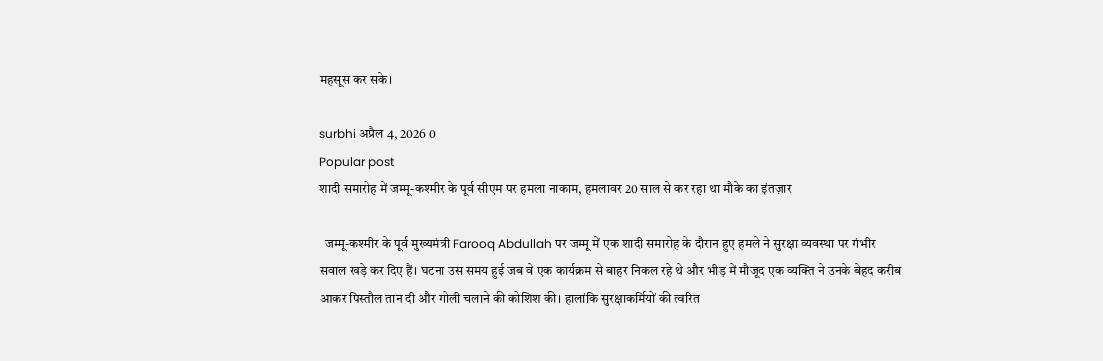महसूस कर सके।

surbhi अप्रैल 4, 2026 0
Popular post
शादी समारोह में जम्मू-कश्मीर के पूर्व सीएम पर हमला नाकाम, हमलावर 20 साल से कर रहा था मौके का इंतज़ार

  जम्मू-कश्मीर के पूर्व मुख्यमंत्री Farooq Abdullah पर जम्मू में एक शादी समारोह के दौरान हुए हमले ने सुरक्षा व्यवस्था पर गंभीर सवाल खड़े कर दिए हैं। घटना उस समय हुई जब वे एक कार्यक्रम से बाहर निकल रहे थे और भीड़ में मौजूद एक व्यक्ति ने उनके बेहद करीब आकर पिस्तौल तान दी और गोली चलाने की कोशिश की। हालांकि सुरक्षाकर्मियों की त्वरित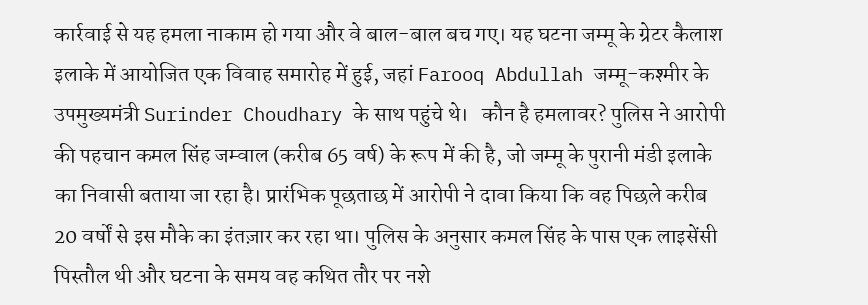कार्रवाई से यह हमला नाकाम हो गया और वे बाल-बाल बच गए। यह घटना जम्मू के ग्रेटर कैलाश इलाके में आयोजित एक विवाह समारोह में हुई, जहां Farooq Abdullah जम्मू-कश्मीर के उपमुख्यमंत्री Surinder Choudhary के साथ पहुंचे थे।   कौन है हमलावर? पुलिस ने आरोपी की पहचान कमल सिंह जम्वाल (करीब 65 वर्ष) के रूप में की है, जो जम्मू के पुरानी मंडी इलाके का निवासी बताया जा रहा है। प्रारंभिक पूछताछ में आरोपी ने दावा किया कि वह पिछले करीब 20 वर्षों से इस मौके का इंतज़ार कर रहा था। पुलिस के अनुसार कमल सिंह के पास एक लाइसेंसी पिस्तौल थी और घटना के समय वह कथित तौर पर नशे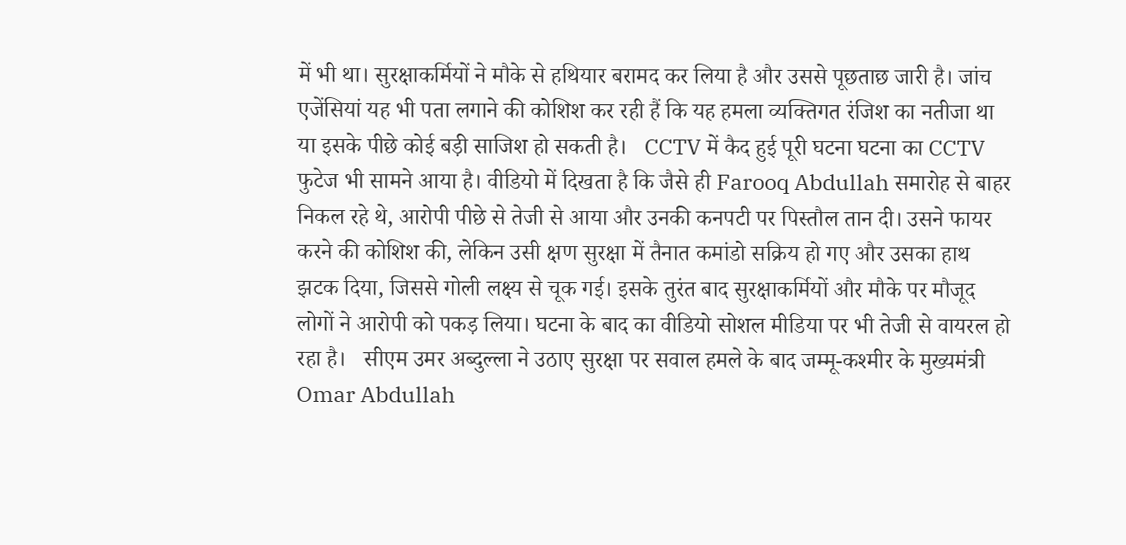में भी था। सुरक्षाकर्मियों ने मौके से हथियार बरामद कर लिया है और उससे पूछताछ जारी है। जांच एजेंसियां यह भी पता लगाने की कोशिश कर रही हैं कि यह हमला व्यक्तिगत रंजिश का नतीजा था या इसके पीछे कोई बड़ी साजिश हो सकती है।   CCTV में कैद हुई पूरी घटना घटना का CCTV फुटेज भी सामने आया है। वीडियो में दिखता है कि जैसे ही Farooq Abdullah समारोह से बाहर निकल रहे थे, आरोपी पीछे से तेजी से आया और उनकी कनपटी पर पिस्तौल तान दी। उसने फायर करने की कोशिश की, लेकिन उसी क्षण सुरक्षा में तैनात कमांडो सक्रिय हो गए और उसका हाथ झटक दिया, जिससे गोली लक्ष्य से चूक गई। इसके तुरंत बाद सुरक्षाकर्मियों और मौके पर मौजूद लोगों ने आरोपी को पकड़ लिया। घटना के बाद का वीडियो सोशल मीडिया पर भी तेजी से वायरल हो रहा है।   सीएम उमर अब्दुल्ला ने उठाए सुरक्षा पर सवाल हमले के बाद जम्मू-कश्मीर के मुख्यमंत्री Omar Abdullah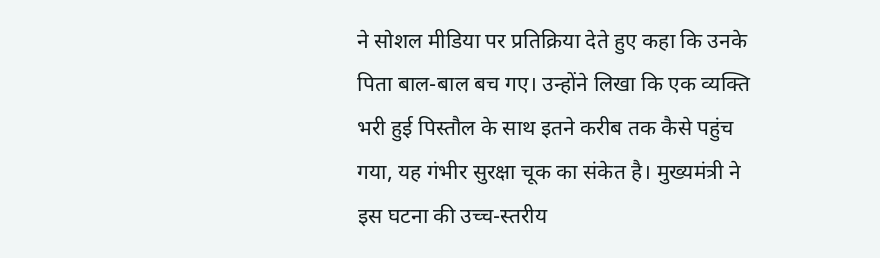ने सोशल मीडिया पर प्रतिक्रिया देते हुए कहा कि उनके पिता बाल-बाल बच गए। उन्होंने लिखा कि एक व्यक्ति भरी हुई पिस्तौल के साथ इतने करीब तक कैसे पहुंच गया, यह गंभीर सुरक्षा चूक का संकेत है। मुख्यमंत्री ने इस घटना की उच्च-स्तरीय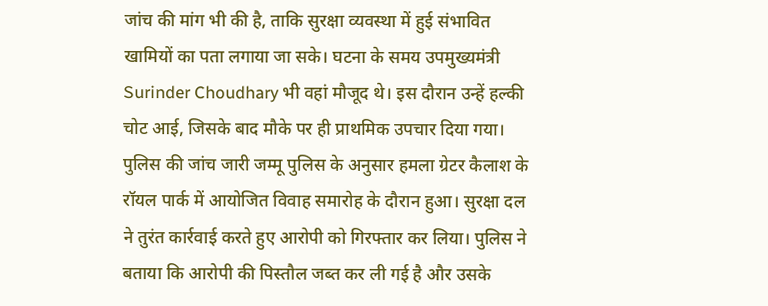जांच की मांग भी की है, ताकि सुरक्षा व्यवस्था में हुई संभावित खामियों का पता लगाया जा सके। घटना के समय उपमुख्यमंत्री Surinder Choudhary भी वहां मौजूद थे। इस दौरान उन्हें हल्की चोट आई, जिसके बाद मौके पर ही प्राथमिक उपचार दिया गया।   पुलिस की जांच जारी जम्मू पुलिस के अनुसार हमला ग्रेटर कैलाश के रॉयल पार्क में आयोजित विवाह समारोह के दौरान हुआ। सुरक्षा दल ने तुरंत कार्रवाई करते हुए आरोपी को गिरफ्तार कर लिया। पुलिस ने बताया कि आरोपी की पिस्तौल जब्त कर ली गई है और उसके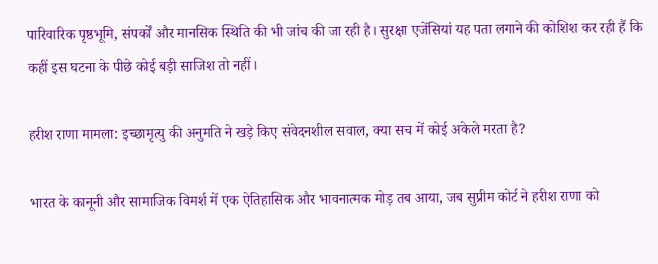पारिवारिक पृष्ठभूमि, संपर्कों और मानसिक स्थिति की भी जांच की जा रही है। सुरक्षा एजेंसियां यह पता लगाने की कोशिश कर रही हैं कि कहीं इस घटना के पीछे कोई बड़ी साजिश तो नहीं।

हरीश राणा मामला: इच्छामृत्यु की अनुमति ने खड़े किए संवेदनशील सवाल, क्या सच में कोई अकेले मरता है?

भारत के कानूनी और सामाजिक विमर्श में एक ऐतिहासिक और भावनात्मक मोड़ तब आया, जब सुप्रीम कोर्ट ने हरीश राणा को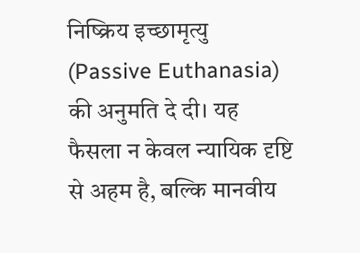निष्क्रिय इच्छामृत्यु (Passive Euthanasia) की अनुमति दे दी। यह फैसला न केवल न्यायिक दृष्टि से अहम है, बल्कि मानवीय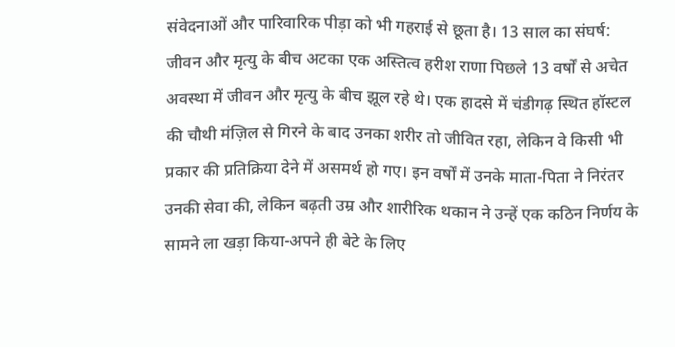संवेदनाओं और पारिवारिक पीड़ा को भी गहराई से छूता है। 13 साल का संघर्ष: जीवन और मृत्यु के बीच अटका एक अस्तित्व हरीश राणा पिछले 13 वर्षों से अचेत अवस्था में जीवन और मृत्यु के बीच झूल रहे थे। एक हादसे में चंडीगढ़ स्थित हॉस्टल की चौथी मंज़िल से गिरने के बाद उनका शरीर तो जीवित रहा, लेकिन वे किसी भी प्रकार की प्रतिक्रिया देने में असमर्थ हो गए। इन वर्षों में उनके माता-पिता ने निरंतर उनकी सेवा की, लेकिन बढ़ती उम्र और शारीरिक थकान ने उन्हें एक कठिन निर्णय के सामने ला खड़ा किया-अपने ही बेटे के लिए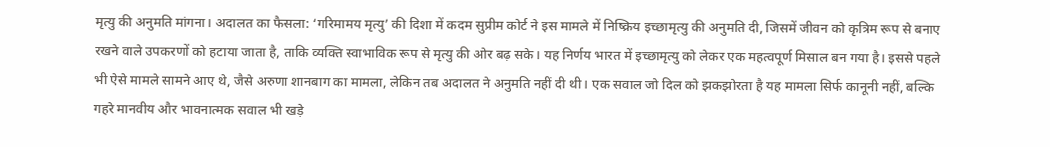मृत्यु की अनुमति मांगना। अदालत का फैसला: ‘गरिमामय मृत्यु’ की दिशा में कदम सुप्रीम कोर्ट ने इस मामले में निष्क्रिय इच्छामृत्यु की अनुमति दी, जिसमें जीवन को कृत्रिम रूप से बनाए रखने वाले उपकरणों को हटाया जाता है, ताकि व्यक्ति स्वाभाविक रूप से मृत्यु की ओर बढ़ सके। यह निर्णय भारत में इच्छामृत्यु को लेकर एक महत्वपूर्ण मिसाल बन गया है। इससे पहले भी ऐसे मामले सामने आए थे, जैसे अरुणा शानबाग का मामला, लेकिन तब अदालत ने अनुमति नहीं दी थी। एक सवाल जो दिल को झकझोरता है यह मामला सिर्फ कानूनी नहीं, बल्कि गहरे मानवीय और भावनात्मक सवाल भी खड़े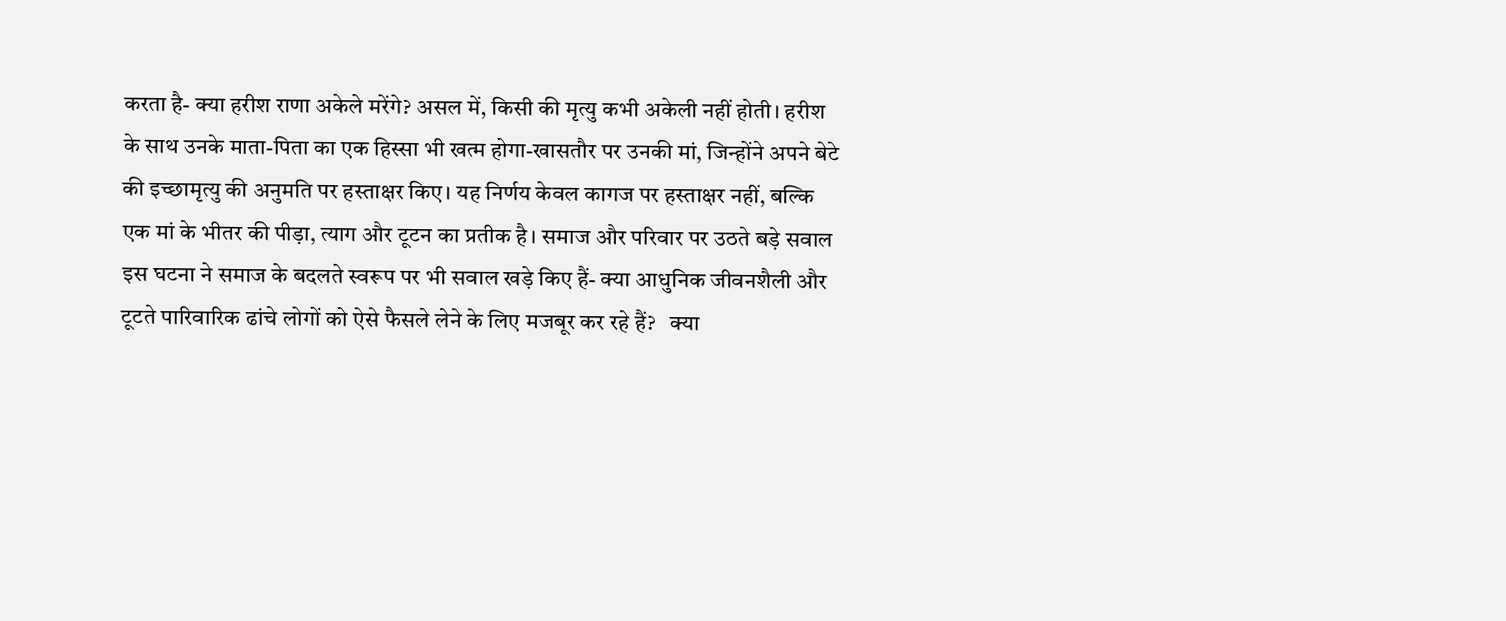करता है- क्या हरीश राणा अकेले मरेंगे? असल में, किसी की मृत्यु कभी अकेली नहीं होती। हरीश के साथ उनके माता-पिता का एक हिस्सा भी खत्म होगा-खासतौर पर उनकी मां, जिन्होंने अपने बेटे की इच्छामृत्यु की अनुमति पर हस्ताक्षर किए। यह निर्णय केवल कागज पर हस्ताक्षर नहीं, बल्कि एक मां के भीतर की पीड़ा, त्याग और टूटन का प्रतीक है। समाज और परिवार पर उठते बड़े सवाल इस घटना ने समाज के बदलते स्वरूप पर भी सवाल खड़े किए हैं- क्या आधुनिक जीवनशैली और टूटते पारिवारिक ढांचे लोगों को ऐसे फैसले लेने के लिए मजबूर कर रहे हैं?   क्या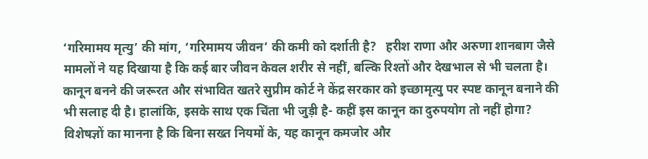‘गरिमामय मृत्यु’ की मांग, ‘गरिमामय जीवन’ की कमी को दर्शाती है?   हरीश राणा और अरुणा शानबाग जैसे मामलों ने यह दिखाया है कि कई बार जीवन केवल शरीर से नहीं, बल्कि रिश्तों और देखभाल से भी चलता है। कानून बनने की जरूरत और संभावित खतरे सुप्रीम कोर्ट ने केंद्र सरकार को इच्छामृत्यु पर स्पष्ट कानून बनाने की भी सलाह दी है। हालांकि, इसके साथ एक चिंता भी जुड़ी है- कहीं इस कानून का दुरुपयोग तो नहीं होगा? विशेषज्ञों का मानना है कि बिना सख्त नियमों के, यह कानून कमजोर और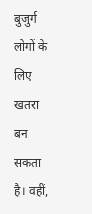बुजुर्ग लोगों के लिए खतरा बन सकता है। वहीं,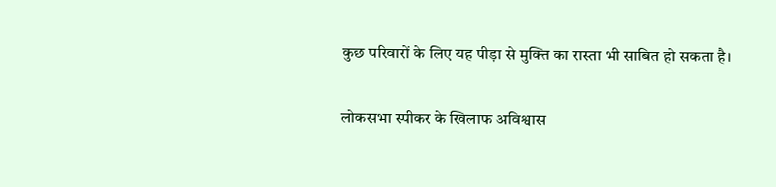कुछ परिवारों के लिए यह पीड़ा से मुक्ति का रास्ता भी साबित हो सकता है।

लोकसभा स्पीकर के खिलाफ अविश्वास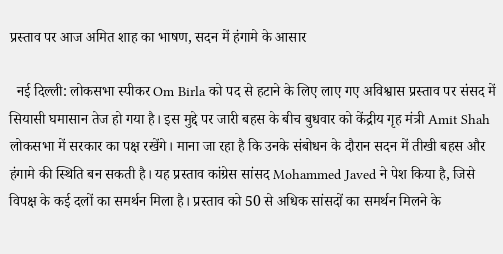प्रस्ताव पर आज अमित शाह का भाषण, सदन में हंगामे के आसार

  नई दिल्ली: लोकसभा स्पीकर Om Birla को पद से हटाने के लिए लाए गए अविश्वास प्रस्ताव पर संसद में सियासी घमासान तेज हो गया है। इस मुद्दे पर जारी बहस के बीच बुधवार को केंद्रीय गृह मंत्री Amit Shah लोकसभा में सरकार का पक्ष रखेंगे। माना जा रहा है कि उनके संबोधन के दौरान सदन में तीखी बहस और हंगामे की स्थिति बन सकती है। यह प्रस्ताव कांग्रेस सांसद Mohammed Javed ने पेश किया है, जिसे विपक्ष के कई दलों का समर्थन मिला है। प्रस्ताव को 50 से अधिक सांसदों का समर्थन मिलने के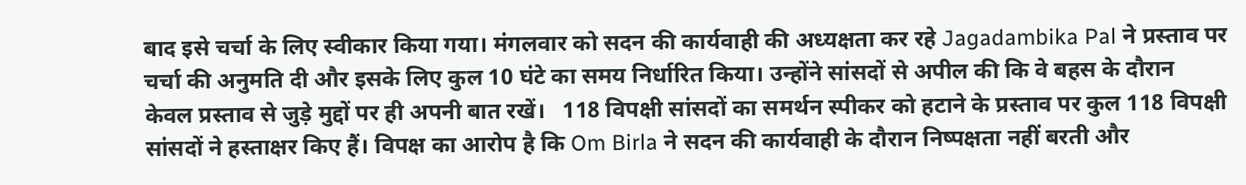बाद इसे चर्चा के लिए स्वीकार किया गया। मंगलवार को सदन की कार्यवाही की अध्यक्षता कर रहे Jagadambika Pal ने प्रस्ताव पर चर्चा की अनुमति दी और इसके लिए कुल 10 घंटे का समय निर्धारित किया। उन्होंने सांसदों से अपील की कि वे बहस के दौरान केवल प्रस्ताव से जुड़े मुद्दों पर ही अपनी बात रखें।   118 विपक्षी सांसदों का समर्थन स्पीकर को हटाने के प्रस्ताव पर कुल 118 विपक्षी सांसदों ने हस्ताक्षर किए हैं। विपक्ष का आरोप है कि Om Birla ने सदन की कार्यवाही के दौरान निष्पक्षता नहीं बरती और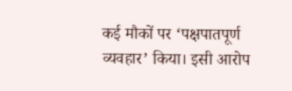कई मौकों पर ‘पक्षपातपूर्ण व्यवहार’ किया। इसी आरोप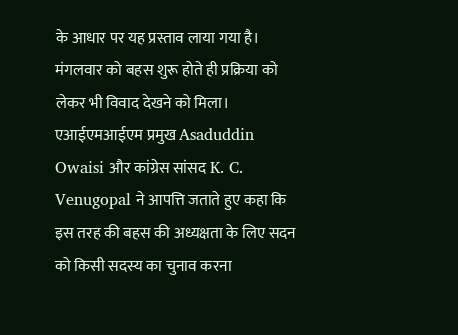के आधार पर यह प्रस्ताव लाया गया है। मंगलवार को बहस शुरू होते ही प्रक्रिया को लेकर भी विवाद देखने को मिला। एआईएमआईएम प्रमुख Asaduddin Owaisi और कांग्रेस सांसद K. C. Venugopal ने आपत्ति जताते हुए कहा कि इस तरह की बहस की अध्यक्षता के लिए सदन को किसी सदस्य का चुनाव करना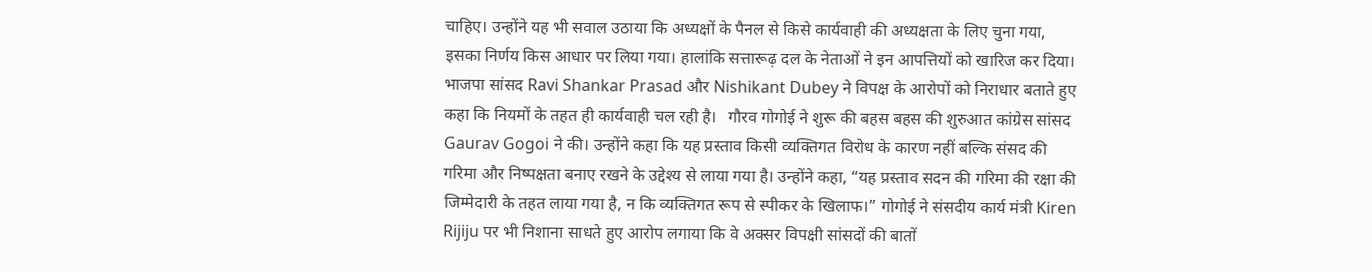चाहिए। उन्होंने यह भी सवाल उठाया कि अध्यक्षों के पैनल से किसे कार्यवाही की अध्यक्षता के लिए चुना गया, इसका निर्णय किस आधार पर लिया गया। हालांकि सत्तारूढ़ दल के नेताओं ने इन आपत्तियों को खारिज कर दिया। भाजपा सांसद Ravi Shankar Prasad और Nishikant Dubey ने विपक्ष के आरोपों को निराधार बताते हुए कहा कि नियमों के तहत ही कार्यवाही चल रही है।   गौरव गोगोई ने शुरू की बहस बहस की शुरुआत कांग्रेस सांसद Gaurav Gogoi ने की। उन्होंने कहा कि यह प्रस्ताव किसी व्यक्तिगत विरोध के कारण नहीं बल्कि संसद की गरिमा और निष्पक्षता बनाए रखने के उद्देश्य से लाया गया है। उन्होंने कहा, “यह प्रस्ताव सदन की गरिमा की रक्षा की जिम्मेदारी के तहत लाया गया है, न कि व्यक्तिगत रूप से स्पीकर के खिलाफ।” गोगोई ने संसदीय कार्य मंत्री Kiren Rijiju पर भी निशाना साधते हुए आरोप लगाया कि वे अक्सर विपक्षी सांसदों की बातों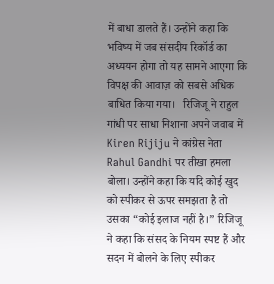में बाधा डालते हैं। उन्होंने कहा कि भविष्य में जब संसदीय रिकॉर्ड का अध्ययन होगा तो यह सामने आएगा कि विपक्ष की आवाज़ को सबसे अधिक बाधित किया गया।   रिजिजू ने राहुल गांधी पर साधा निशाना अपने जवाब में Kiren Rijiju ने कांग्रेस नेता Rahul Gandhi पर तीखा हमला बोला। उन्होंने कहा कि यदि कोई खुद को स्पीकर से ऊपर समझता है तो उसका “कोई इलाज नहीं है।” रिजिजू ने कहा कि संसद के नियम स्पष्ट हैं और सदन में बोलने के लिए स्पीकर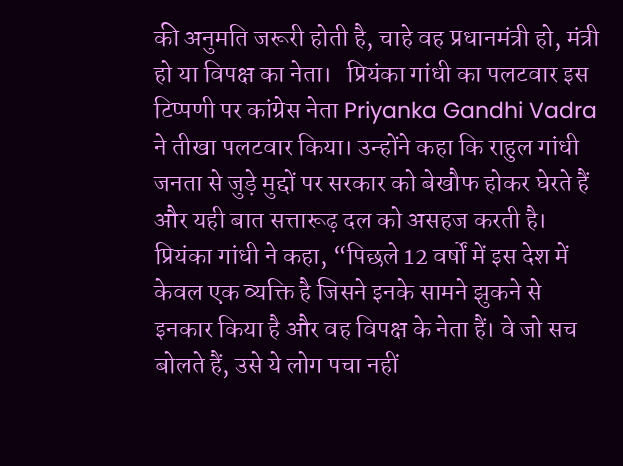की अनुमति जरूरी होती है, चाहे वह प्रधानमंत्री हो, मंत्री हो या विपक्ष का नेता।   प्रियंका गांधी का पलटवार इस टिप्पणी पर कांग्रेस नेता Priyanka Gandhi Vadra ने तीखा पलटवार किया। उन्होंने कहा कि राहुल गांधी जनता से जुड़े मुद्दों पर सरकार को बेखौफ होकर घेरते हैं और यही बात सत्तारूढ़ दल को असहज करती है। प्रियंका गांधी ने कहा, “पिछले 12 वर्षों में इस देश में केवल एक व्यक्ति है जिसने इनके सामने झुकने से इनकार किया है और वह विपक्ष के नेता हैं। वे जो सच बोलते हैं, उसे ये लोग पचा नहीं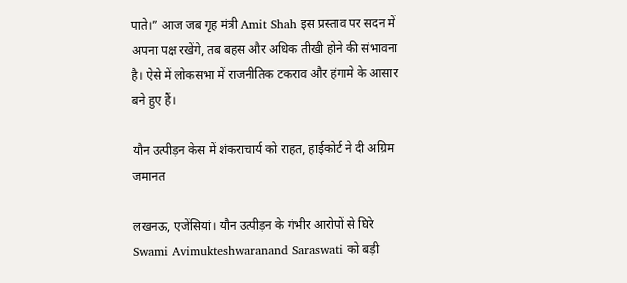पाते।” आज जब गृह मंत्री Amit Shah इस प्रस्ताव पर सदन में अपना पक्ष रखेंगे, तब बहस और अधिक तीखी होने की संभावना है। ऐसे में लोकसभा में राजनीतिक टकराव और हंगामे के आसार बने हुए हैं।

यौन उत्पीड़न केस में शंकराचार्य को राहत, हाईकोर्ट ने दी अग्रिम जमानत

लखनऊ, एजेंसियां। यौन उत्पीड़न के गंभीर आरोपों से घिरे Swami Avimukteshwaranand Saraswati को बड़ी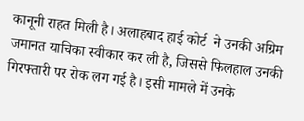कानूनी राहत मिली है। अलाहबाद हाई कोर्ट  ने उनकी अग्रिम जमानत याचिका स्वीकार कर ली है, जिससे फिलहाल उनकी गिरफ्तारी पर रोक लग गई है। इसी मामले में उनके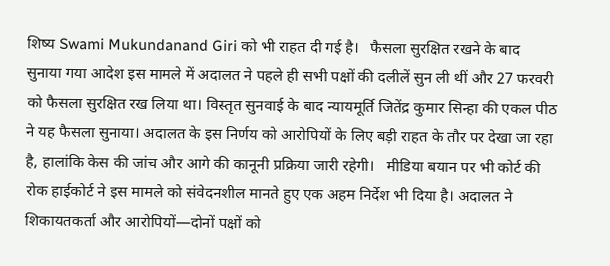शिष्य Swami Mukundanand Giri को भी राहत दी गई है।   फैसला सुरक्षित रखने के बाद सुनाया गया आदेश इस मामले में अदालत ने पहले ही सभी पक्षों की दलीलें सुन ली थीं और 27 फरवरी को फैसला सुरक्षित रख लिया था। विस्तृत सुनवाई के बाद न्यायमूर्ति जितेंद्र कुमार सिन्हा की एकल पीठ ने यह फैसला सुनाया। अदालत के इस निर्णय को आरोपियों के लिए बड़ी राहत के तौर पर देखा जा रहा है, हालांकि केस की जांच और आगे की कानूनी प्रक्रिया जारी रहेगी।   मीडिया बयान पर भी कोर्ट की रोक हाईकोर्ट ने इस मामले को संवेदनशील मानते हुए एक अहम निर्देश भी दिया है। अदालत ने शिकायतकर्ता और आरोपियों—दोनों पक्षों को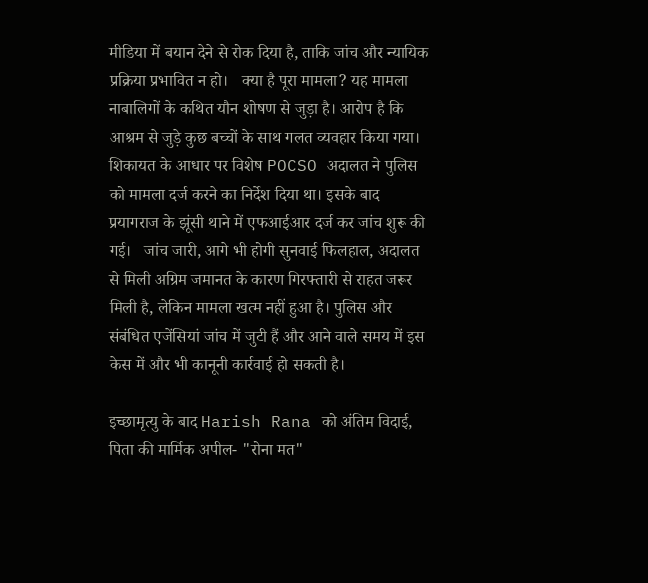मीडिया में बयान देने से रोक दिया है, ताकि जांच और न्यायिक प्रक्रिया प्रभावित न हो।   क्या है पूरा मामला? यह मामला नाबालिगों के कथित यौन शोषण से जुड़ा है। आरोप है कि आश्रम से जुड़े कुछ बच्चों के साथ गलत व्यवहार किया गया। शिकायत के आधार पर विशेष POCSO अदालत ने पुलिस को मामला दर्ज करने का निर्देश दिया था। इसके बाद प्रयागराज के झूंसी थाने में एफआईआर दर्ज कर जांच शुरू की गई।   जांच जारी, आगे भी होगी सुनवाई फिलहाल, अदालत से मिली अग्रिम जमानत के कारण गिरफ्तारी से राहत जरूर मिली है, लेकिन मामला खत्म नहीं हुआ है। पुलिस और संबंधित एजेंसियां जांच में जुटी हैं और आने वाले समय में इस केस में और भी कानूनी कार्रवाई हो सकती है।

इच्छामृत्यु के बाद Harish Rana को अंतिम विदाई, पिता की मार्मिक अपील- "रोना मत"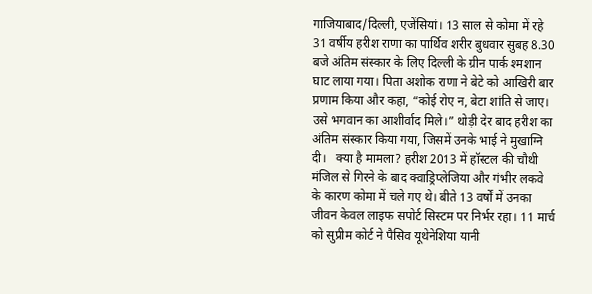गाजियाबाद/दिल्ली, एजेंसियां। 13 साल से कोमा में रहे 31 वर्षीय हरीश राणा का पार्थिव शरीर बुधवार सुबह 8.30 बजे अंतिम संस्कार के लिए दिल्ली के ग्रीन पार्क श्मशान घाट लाया गया। पिता अशोक राणा ने बेटे को आखिरी बार प्रणाम किया और कहा, “कोई रोए न, बेटा शांति से जाए। उसे भगवान का आशीर्वाद मिले।” थोड़ी देर बाद हरीश का अंतिम संस्कार किया गया, जिसमें उनके भाई ने मुखाग्नि दी।   क्या है मामला? हरीश 2013 में हॉस्टल की चौथी मंजिल से गिरने के बाद क्वाड्रिप्लेजिया और गंभीर लकवे के कारण कोमा में चले गए थे। बीते 13 वर्षों में उनका जीवन केवल लाइफ सपोर्ट सिस्टम पर निर्भर रहा। 11 मार्च को सुप्रीम कोर्ट ने पैसिव यूथेनेशिया यानी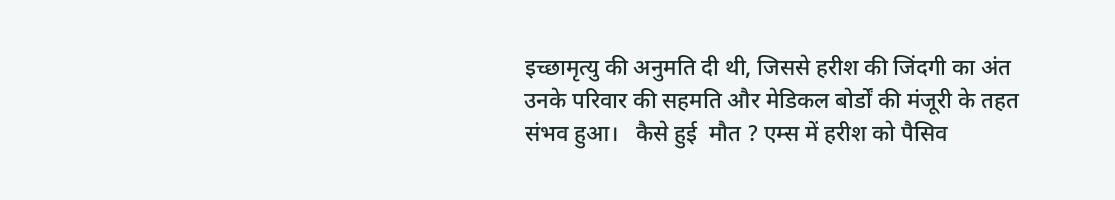इच्छामृत्यु की अनुमति दी थी, जिससे हरीश की जिंदगी का अंत उनके परिवार की सहमति और मेडिकल बोर्डों की मंजूरी के तहत संभव हुआ।   कैसे हुई  मौत ? एम्स में हरीश को पैसिव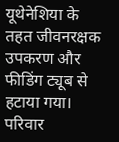यूथेनेशिया के तहत जीवनरक्षक उपकरण और फीडिंग ट्यूब से हटाया गया। परिवार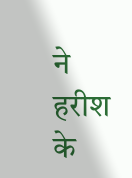ने हरीश के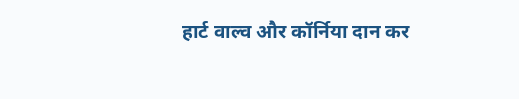हार्ट वाल्व और कॉर्निया दान कर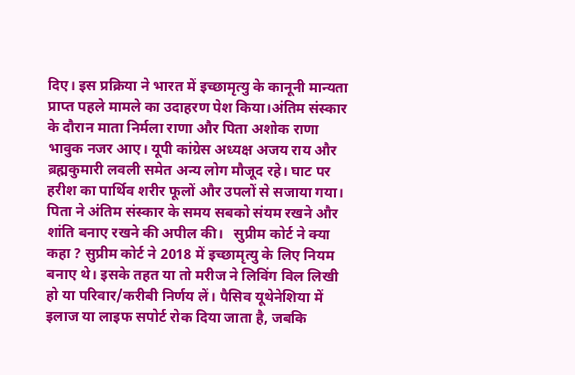दिए। इस प्रक्रिया ने भारत में इच्छामृत्यु के कानूनी मान्यता प्राप्त पहले मामले का उदाहरण पेश किया।अंतिम संस्कार के दौरान माता निर्मला राणा और पिता अशोक राणा भावुक नजर आए। यूपी कांग्रेस अध्यक्ष अजय राय और ब्रह्मकुमारी लवली समेत अन्य लोग मौजूद रहे। घाट पर हरीश का पार्थिव शरीर फूलों और उपलों से सजाया गया। पिता ने अंतिम संस्कार के समय सबको संयम रखने और शांति बनाए रखने की अपील की।   सुप्रीम कोर्ट ने क्या  कहा ? सुप्रीम कोर्ट ने 2018 में इच्छामृत्यु के लिए नियम बनाए थे। इसके तहत या तो मरीज ने लिविंग विल लिखी हो या परिवार/करीबी निर्णय लें। पैसिव यूथेनेशिया में इलाज या लाइफ सपोर्ट रोक दिया जाता है, जबकि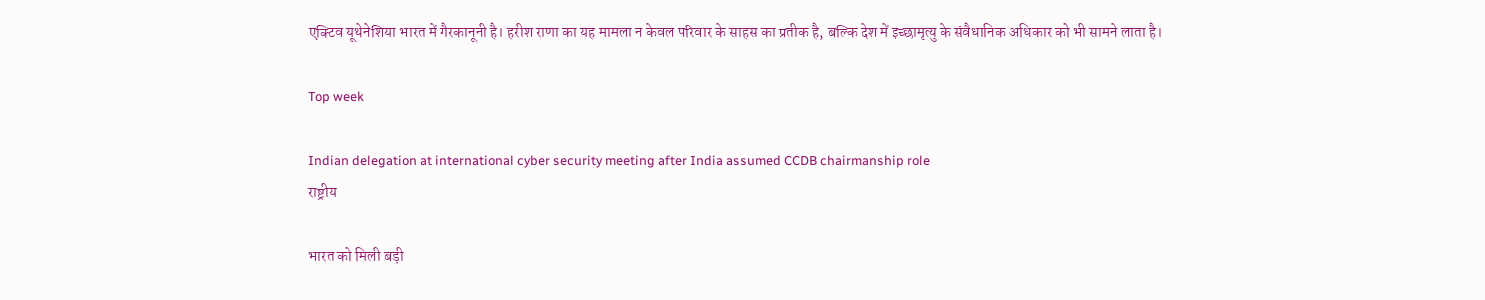एक्टिव यूथेनेशिया भारत में गैरकानूनी है। हरीश राणा का यह मामला न केवल परिवार के साहस का प्रतीक है, बल्कि देश में इच्छामृत्यु के संवैधानिक अधिकार को भी सामने लाता है।

Top week

Indian delegation at international cyber security meeting after India assumed CCDB chairmanship role
राष्ट्रीय

भारत को मिली बड़ी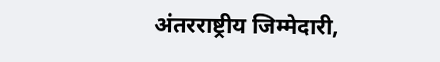अंतरराष्ट्रीय जिम्मेदारी,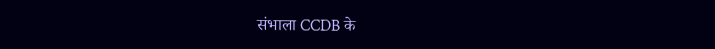संभाला CCDB के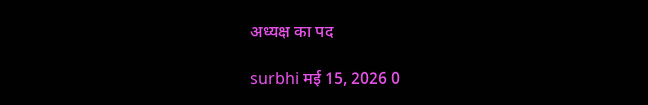अध्यक्ष का पद

surbhi मई 15, 2026 0